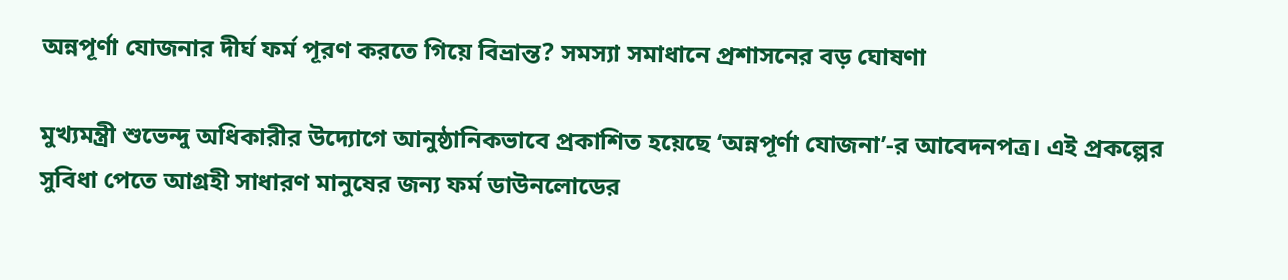অন্নপূর্ণা যোজনার দীর্ঘ ফর্ম পূরণ করতে গিয়ে বিভ্রান্ত? সমস্যা সমাধানে প্রশাসনের বড় ঘোষণা

মুখ্যমন্ত্রী শুভেন্দু অধিকারীর উদ্যোগে আনুষ্ঠানিকভাবে প্রকাশিত হয়েছে ‘অন্নপূর্ণা যোজনা’-র আবেদনপত্র। এই প্রকল্পের সুবিধা পেতে আগ্রহী সাধারণ মানুষের জন্য ফর্ম ডাউনলোডের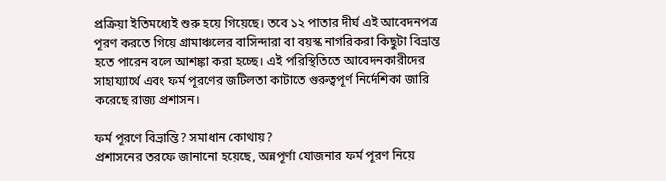প্রক্রিয়া ইতিমধ্যেই শুরু হয়ে গিয়েছে। তবে ১২ পাতার দীর্ঘ এই আবেদনপত্র পূরণ করতে গিয়ে গ্রামাঞ্চলের বাসিন্দারা বা বয়স্ক নাগরিকরা কিছুটা বিভ্রান্ত হতে পারেন বলে আশঙ্কা করা হচ্ছে। এই পরিস্থিতিতে আবেদনকারীদের সাহায্যার্থে এবং ফর্ম পূরণের জটিলতা কাটাতে গুরুত্বপূর্ণ নির্দেশিকা জারি করেছে রাজ্য প্রশাসন।

ফর্ম পূরণে বিভ্রান্তি? সমাধান কোথায়?
প্রশাসনের তরফে জানানো হয়েছে, অন্নপূর্ণা যোজনার ফর্ম পূরণ নিয়ে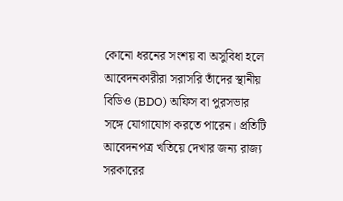কোনো ধরনের সংশয় বা অসুবিধা হলে আবেদনকারীরা সরাসরি তাঁদের স্থানীয় বিডিও (BDO) অফিস বা পুরসভার সঙ্গে যোগাযোগ করতে পারেন। প্রতিটি আবেদনপত্র খতিয়ে দেখার জন্য রাজ্য সরকারের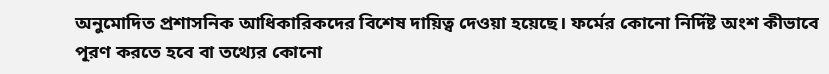অনুমোদিত প্রশাসনিক আধিকারিকদের বিশেষ দায়িত্ব দেওয়া হয়েছে। ফর্মের কোনো নির্দিষ্ট অংশ কীভাবে পূরণ করতে হবে বা তথ্যের কোনো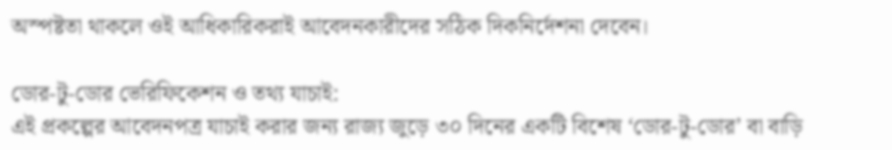অস্পষ্টতা থাকলে ওই আধিকারিকরাই আবেদনকারীদের সঠিক দিকনির্দেশনা দেবেন।

ডোর-টু-ডোর ভেরিফিকেশন ও তথ্য যাচাই:
এই প্রকল্পের আবেদনপত্র যাচাই করার জন্য রাজ্য জুড়ে ৩০ দিনের একটি বিশেষ ‘ডোর-টু-ডোর’ বা বাড়ি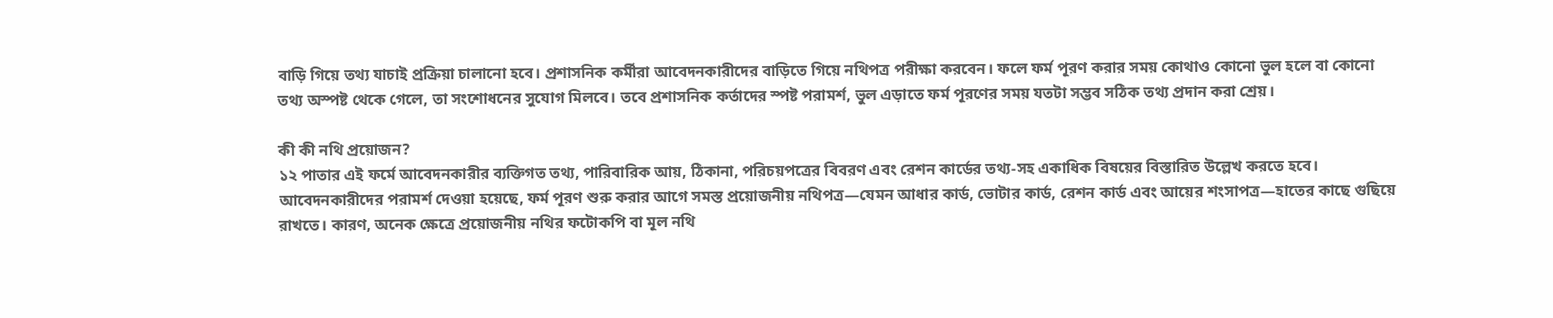বাড়ি গিয়ে তথ্য যাচাই প্রক্রিয়া চালানো হবে। প্রশাসনিক কর্মীরা আবেদনকারীদের বাড়িতে গিয়ে নথিপত্র পরীক্ষা করবেন। ফলে ফর্ম পূরণ করার সময় কোথাও কোনো ভুল হলে বা কোনো তথ্য অস্পষ্ট থেকে গেলে, তা সংশোধনের সুযোগ মিলবে। তবে প্রশাসনিক কর্তাদের স্পষ্ট পরামর্শ, ভুল এড়াতে ফর্ম পূরণের সময় যতটা সম্ভব সঠিক তথ্য প্রদান করা শ্রেয়।

কী কী নথি প্রয়োজন?
১২ পাতার এই ফর্মে আবেদনকারীর ব্যক্তিগত তথ্য, পারিবারিক আয়, ঠিকানা, পরিচয়পত্রের বিবরণ এবং রেশন কার্ডের তথ্য-সহ একাধিক বিষয়ের বিস্তারিত উল্লেখ করতে হবে। আবেদনকারীদের পরামর্শ দেওয়া হয়েছে, ফর্ম পূরণ শুরু করার আগে সমস্ত প্রয়োজনীয় নথিপত্র—যেমন আধার কার্ড, ভোটার কার্ড, রেশন কার্ড এবং আয়ের শংসাপত্র—হাতের কাছে গুছিয়ে রাখতে। কারণ, অনেক ক্ষেত্রে প্রয়োজনীয় নথির ফটোকপি বা মূল নথি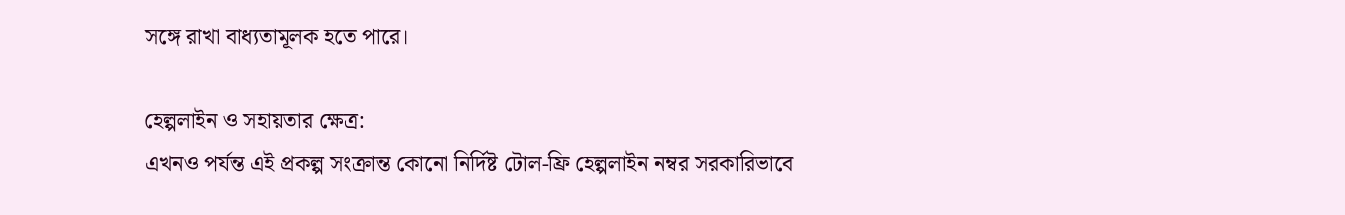সঙ্গে রাখা বাধ্যতামূলক হতে পারে।

হেল্পলাইন ও সহায়তার ক্ষেত্র:
এখনও পর্যন্ত এই প্রকল্প সংক্রান্ত কোনো নির্দিষ্ট টোল-ফ্রি হেল্পলাইন নম্বর সরকারিভাবে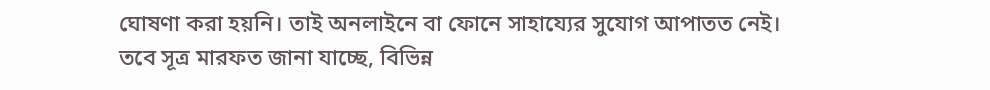ঘোষণা করা হয়নি। তাই অনলাইনে বা ফোনে সাহায্যের সুযোগ আপাতত নেই। তবে সূত্র মারফত জানা যাচ্ছে, বিভিন্ন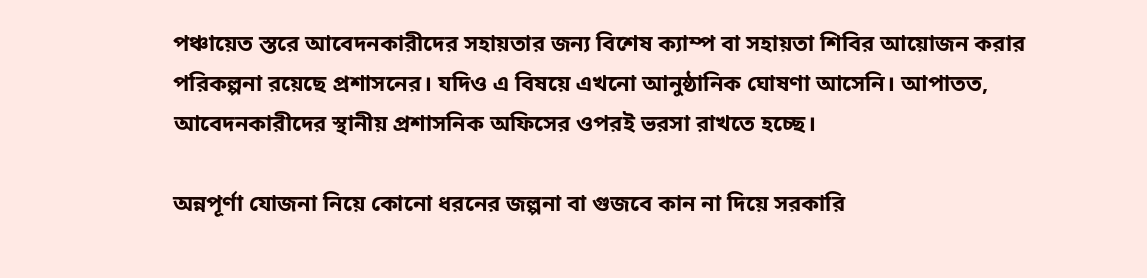পঞ্চায়েত স্তরে আবেদনকারীদের সহায়তার জন্য বিশেষ ক্যাম্প বা সহায়তা শিবির আয়োজন করার পরিকল্পনা রয়েছে প্রশাসনের। যদিও এ বিষয়ে এখনো আনুষ্ঠানিক ঘোষণা আসেনি। আপাতত, আবেদনকারীদের স্থানীয় প্রশাসনিক অফিসের ওপরই ভরসা রাখতে হচ্ছে।

অন্নপূর্ণা যোজনা নিয়ে কোনো ধরনের জল্পনা বা গুজবে কান না দিয়ে সরকারি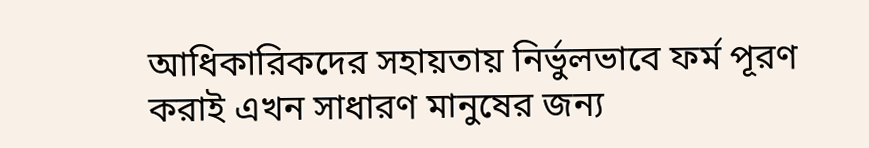আধিকারিকদের সহায়তায় নির্ভুলভাবে ফর্ম পূরণ করাই এখন সাধারণ মানুষের জন্য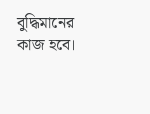বুদ্ধিমানের কাজ হবে।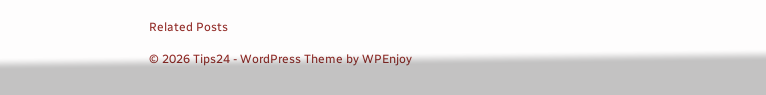Related Posts

© 2026 Tips24 - WordPress Theme by WPEnjoy